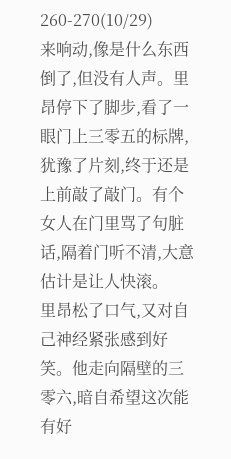260-270(10/29)
来响动,像是什么东西倒了,但没有人声。里昂停下了脚步,看了一眼门上三零五的标牌,犹豫了片刻,终于还是上前敲了敲门。有个女人在门里骂了句脏话,隔着门听不清,大意估计是让人快滚。
里昂松了口气,又对自己神经紧张感到好笑。他走向隔壁的三零六,暗自希望这次能有好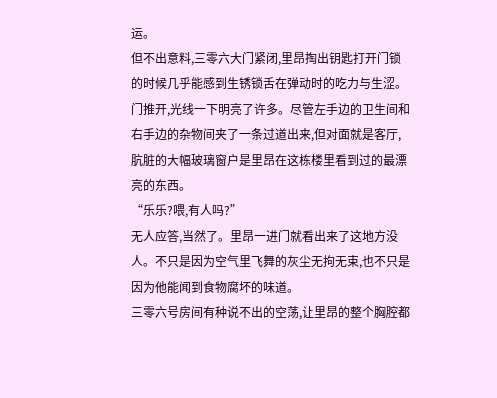运。
但不出意料,三零六大门紧闭,里昂掏出钥匙打开门锁的时候几乎能感到生锈锁舌在弹动时的吃力与生涩。
门推开,光线一下明亮了许多。尽管左手边的卫生间和右手边的杂物间夹了一条过道出来,但对面就是客厅,肮脏的大幅玻璃窗户是里昂在这栋楼里看到过的最漂亮的东西。
“乐乐?喂,有人吗?”
无人应答,当然了。里昂一进门就看出来了这地方没人。不只是因为空气里飞舞的灰尘无拘无束,也不只是因为他能闻到食物腐坏的味道。
三零六号房间有种说不出的空荡,让里昂的整个胸腔都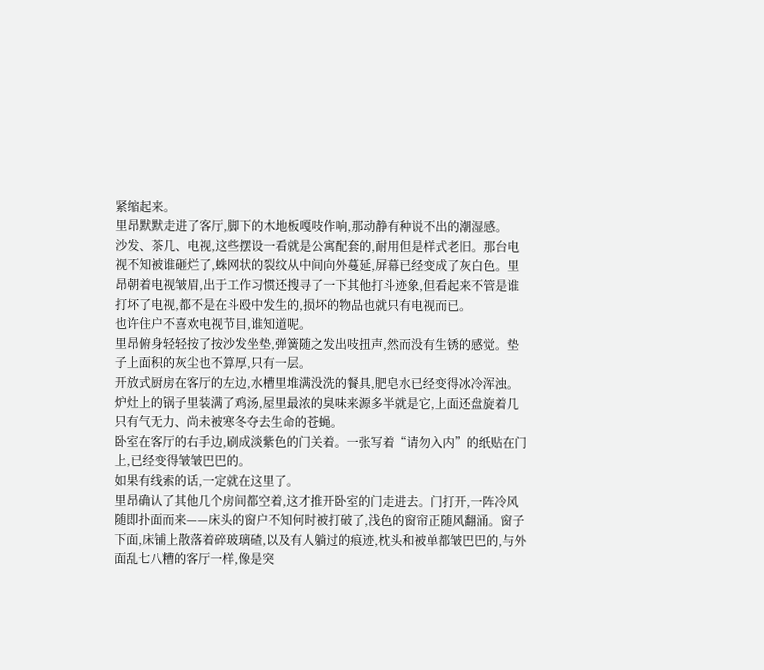紧缩起来。
里昂默默走进了客厅,脚下的木地板嘎吱作响,那动静有种说不出的潮湿感。
沙发、茶几、电视,这些摆设一看就是公寓配套的,耐用但是样式老旧。那台电视不知被谁砸烂了,蛛网状的裂纹从中间向外蔓延,屏幕已经变成了灰白色。里昂朝着电视皱眉,出于工作习惯还搜寻了一下其他打斗迹象,但看起来不管是谁打坏了电视,都不是在斗殴中发生的,损坏的物品也就只有电视而已。
也许住户不喜欢电视节目,谁知道呢。
里昂俯身轻轻按了按沙发坐垫,弹簧随之发出吱扭声,然而没有生锈的感觉。垫子上面积的灰尘也不算厚,只有一层。
开放式厨房在客厅的左边,水槽里堆满没洗的餐具,肥皂水已经变得冰冷浑浊。炉灶上的锅子里装满了鸡汤,屋里最浓的臭味来源多半就是它,上面还盘旋着几只有气无力、尚未被寒冬夺去生命的苍蝇。
卧室在客厅的右手边,刷成淡紫色的门关着。一张写着“请勿入内”的纸贴在门上,已经变得皱皱巴巴的。
如果有线索的话,一定就在这里了。
里昂确认了其他几个房间都空着,这才推开卧室的门走进去。门打开,一阵冷风随即扑面而来——床头的窗户不知何时被打破了,浅色的窗帘正随风翻涌。窗子下面,床铺上散落着碎玻璃碴,以及有人躺过的痕迹,枕头和被单都皱巴巴的,与外面乱七八糟的客厅一样,像是突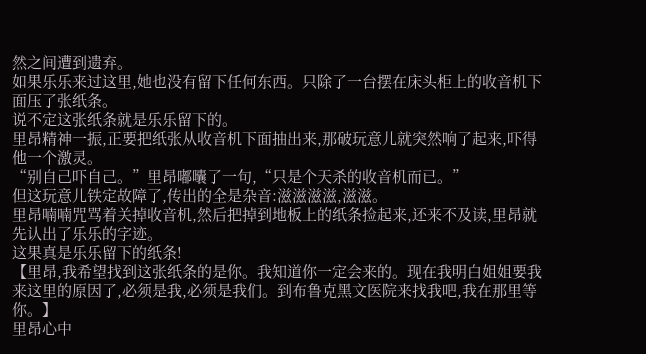然之间遭到遗弃。
如果乐乐来过这里,她也没有留下任何东西。只除了一台摆在床头柜上的收音机下面压了张纸条。
说不定这张纸条就是乐乐留下的。
里昂精神一振,正要把纸张从收音机下面抽出来,那破玩意儿就突然响了起来,吓得他一个激灵。
“别自己吓自己。”里昂嘟囔了一句,“只是个天杀的收音机而已。”
但这玩意儿铁定故障了,传出的全是杂音:滋滋滋滋,滋滋。
里昂喃喃咒骂着关掉收音机,然后把掉到地板上的纸条捡起来,还来不及读,里昂就先认出了乐乐的字迹。
这果真是乐乐留下的纸条!
【里昂,我希望找到这张纸条的是你。我知道你一定会来的。现在我明白姐姐要我来这里的原因了,必须是我,必须是我们。到布鲁克黑文医院来找我吧,我在那里等你。】
里昂心中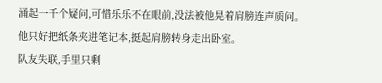涌起一千个疑问,可惜乐乐不在眼前,没法被他晃着肩膀连声质问。他只好把纸条夹进笔记本,挺起肩膀转身走出卧室。
队友失联,手里只剩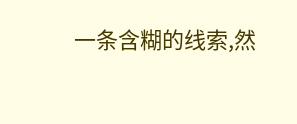一条含糊的线索,然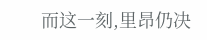而这一刻,里昂仍决